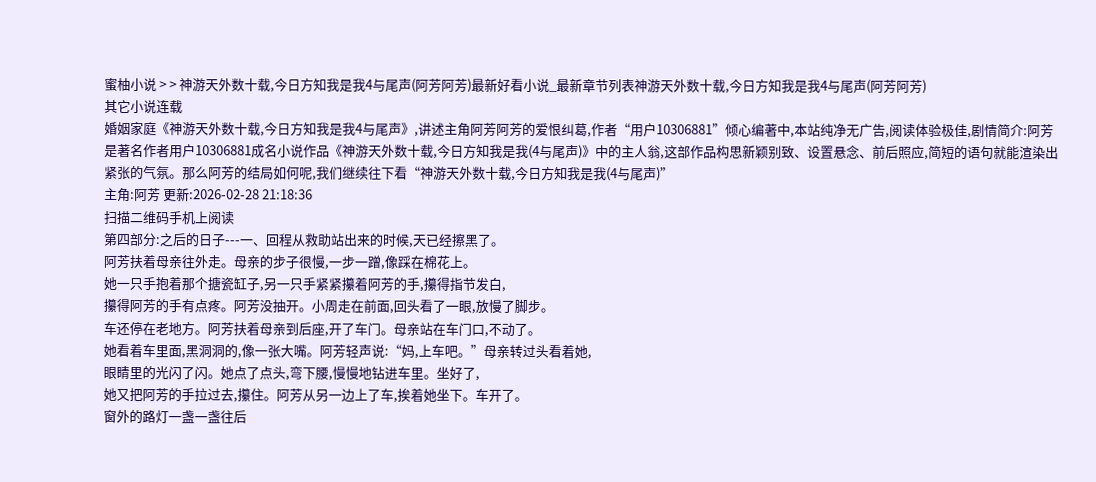蜜柚小说 > > 神游天外数十载,今日方知我是我4与尾声(阿芳阿芳)最新好看小说_最新章节列表神游天外数十载,今日方知我是我4与尾声(阿芳阿芳)
其它小说连载
婚姻家庭《神游天外数十载,今日方知我是我4与尾声》,讲述主角阿芳阿芳的爱恨纠葛,作者“用户10306881”倾心编著中,本站纯净无广告,阅读体验极佳,剧情简介:阿芳是著名作者用户10306881成名小说作品《神游天外数十载,今日方知我是我(4与尾声)》中的主人翁,这部作品构思新颖别致、设置悬念、前后照应,简短的语句就能渲染出紧张的气氛。那么阿芳的结局如何呢,我们继续往下看“神游天外数十载,今日方知我是我(4与尾声)”
主角:阿芳 更新:2026-02-28 21:18:36
扫描二维码手机上阅读
第四部分:之后的日子---一、回程从救助站出来的时候,天已经擦黑了。
阿芳扶着母亲往外走。母亲的步子很慢,一步一蹭,像踩在棉花上。
她一只手抱着那个搪瓷缸子,另一只手紧紧攥着阿芳的手,攥得指节发白,
攥得阿芳的手有点疼。阿芳没抽开。小周走在前面,回头看了一眼,放慢了脚步。
车还停在老地方。阿芳扶着母亲到后座,开了车门。母亲站在车门口,不动了。
她看着车里面,黑洞洞的,像一张大嘴。阿芳轻声说:“妈,上车吧。”母亲转过头看着她,
眼睛里的光闪了闪。她点了点头,弯下腰,慢慢地钻进车里。坐好了,
她又把阿芳的手拉过去,攥住。阿芳从另一边上了车,挨着她坐下。车开了。
窗外的路灯一盏一盏往后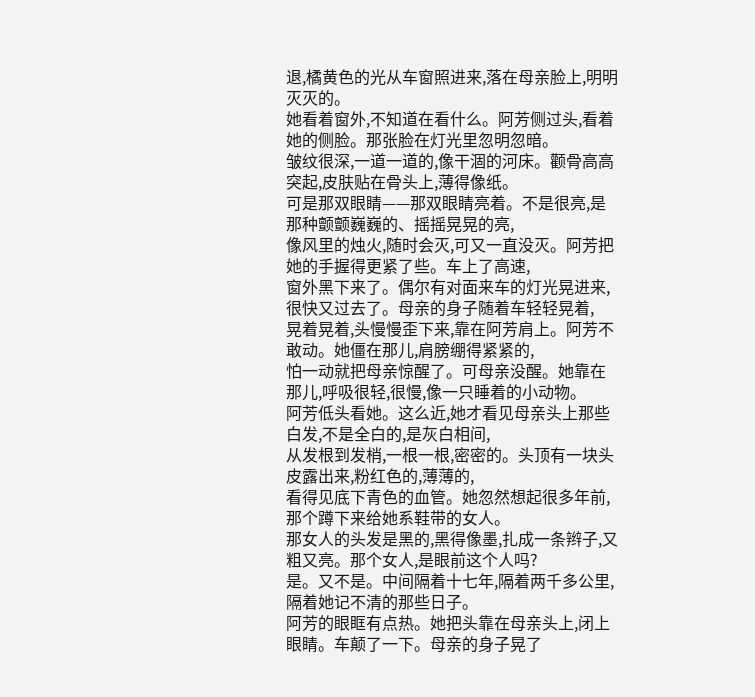退,橘黄色的光从车窗照进来,落在母亲脸上,明明灭灭的。
她看着窗外,不知道在看什么。阿芳侧过头,看着她的侧脸。那张脸在灯光里忽明忽暗。
皱纹很深,一道一道的,像干涸的河床。颧骨高高突起,皮肤贴在骨头上,薄得像纸。
可是那双眼睛——那双眼睛亮着。不是很亮,是那种颤颤巍巍的、摇摇晃晃的亮,
像风里的烛火,随时会灭,可又一直没灭。阿芳把她的手握得更紧了些。车上了高速,
窗外黑下来了。偶尔有对面来车的灯光晃进来,很快又过去了。母亲的身子随着车轻轻晃着,
晃着晃着,头慢慢歪下来,靠在阿芳肩上。阿芳不敢动。她僵在那儿,肩膀绷得紧紧的,
怕一动就把母亲惊醒了。可母亲没醒。她靠在那儿,呼吸很轻,很慢,像一只睡着的小动物。
阿芳低头看她。这么近,她才看见母亲头上那些白发,不是全白的,是灰白相间,
从发根到发梢,一根一根,密密的。头顶有一块头皮露出来,粉红色的,薄薄的,
看得见底下青色的血管。她忽然想起很多年前,那个蹲下来给她系鞋带的女人。
那女人的头发是黑的,黑得像墨,扎成一条辫子,又粗又亮。那个女人,是眼前这个人吗?
是。又不是。中间隔着十七年,隔着两千多公里,隔着她记不清的那些日子。
阿芳的眼眶有点热。她把头靠在母亲头上,闭上眼睛。车颠了一下。母亲的身子晃了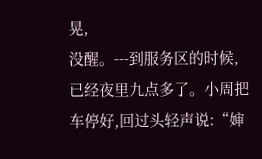晃,
没醒。---到服务区的时候,已经夜里九点多了。小周把车停好,回过头轻声说:“婶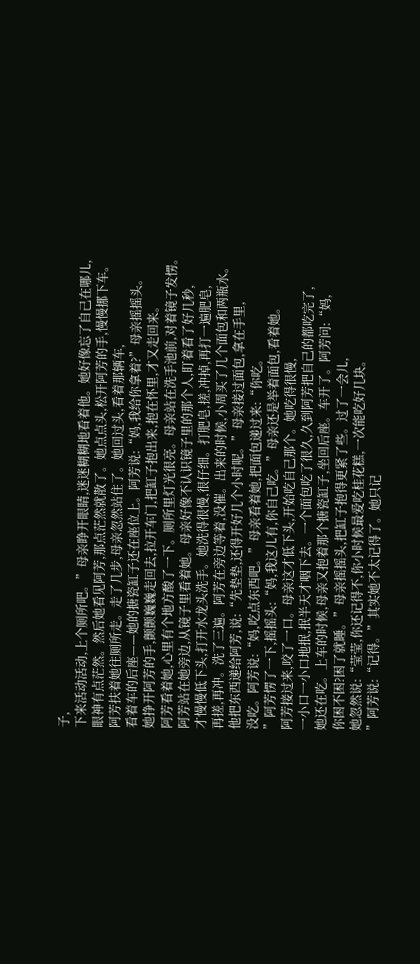子,
下来活动活动,上个厕所吧。”母亲睁开眼睛,迷迷糊糊地看着他。她好像忘了自己在哪儿,
眼神有点茫然。然后她看见阿芳,那点茫然就散了。她点点头,松开阿芳的手,慢慢挪下车。
阿芳扶着她往厕所走。走了几步,母亲忽然站住了。她回过头,看着那辆车,
看着车的后座——她的搪瓷缸子还在座位上。阿芳说:“妈,我给你拿着?”母亲摇摇头。
她挣开阿芳的手,颤颤巍巍走回去,拉开车门,把缸子抱出来,抱在怀里,才又走回来。
阿芳看着她,心里有个地方酸了一下。厕所里灯光很亮。母亲站在洗手池前,对着镜子发愣。
阿芳站在她旁边,从镜子里看着她。母亲好像不认识镜子里的那个人,盯着看了好几秒,
才慢慢低下头,打开水龙头洗手。她洗得很慢,很仔细。打肥皂,搓,冲掉,再打一遍肥皂,
再搓,再冲。洗了三遍。阿芳在旁边等着,没催。出来的时候,小周买了几个面包和两瓶水。
他把东西递给阿芳,说:“先垫垫,还得开好几个小时呢。”母亲接过面包,拿在手里,
没吃。阿芳说:“妈,吃点东西吧。”母亲看着她,把面包递过来:“你吃。
”阿芳愣了一下,摇摇头:“妈,我这儿有,你自己吃。”母亲还是举着面包,看着她。
阿芳接过来,咬了一口。母亲这才低下头,开始吃自己那个。她吃得很慢,
一小口一小口地抿,抿半天才咽下去。一个面包吃了很久,久到阿芳把自己的都吃完了,
她还在吃。上车的时候,母亲又抱着那个搪瓷缸子,坐回后座。车开了。阿芳问:“妈,
你困不困?困了就睡。”母亲摇摇头,把缸子抱得更紧了些。过了一会儿,
她忽然说:“莹莹,你还记得不,你小时候最爱吃桂花糕,一次能吃好几块。
”阿芳说:“记得。”其实她不太记得了。她只记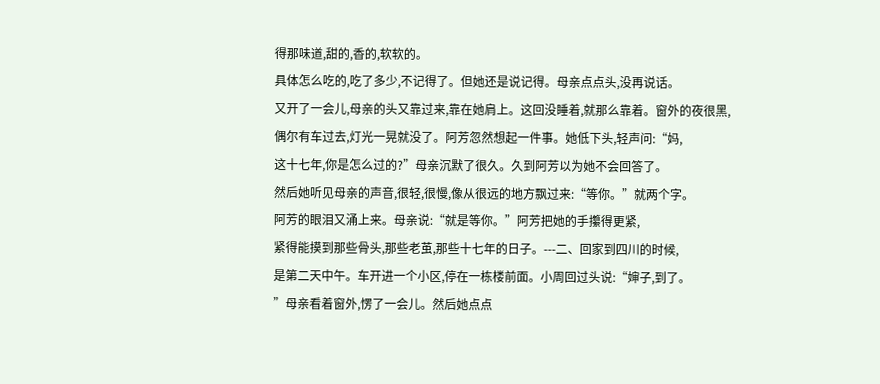得那味道,甜的,香的,软软的。
具体怎么吃的,吃了多少,不记得了。但她还是说记得。母亲点点头,没再说话。
又开了一会儿,母亲的头又靠过来,靠在她肩上。这回没睡着,就那么靠着。窗外的夜很黑,
偶尔有车过去,灯光一晃就没了。阿芳忽然想起一件事。她低下头,轻声问:“妈,
这十七年,你是怎么过的?”母亲沉默了很久。久到阿芳以为她不会回答了。
然后她听见母亲的声音,很轻,很慢,像从很远的地方飘过来:“等你。”就两个字。
阿芳的眼泪又涌上来。母亲说:“就是等你。”阿芳把她的手攥得更紧,
紧得能摸到那些骨头,那些老茧,那些十七年的日子。---二、回家到四川的时候,
是第二天中午。车开进一个小区,停在一栋楼前面。小周回过头说:“婶子,到了。
”母亲看着窗外,愣了一会儿。然后她点点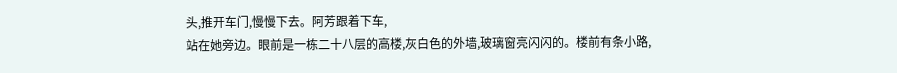头,推开车门,慢慢下去。阿芳跟着下车,
站在她旁边。眼前是一栋二十八层的高楼,灰白色的外墙,玻璃窗亮闪闪的。楼前有条小路,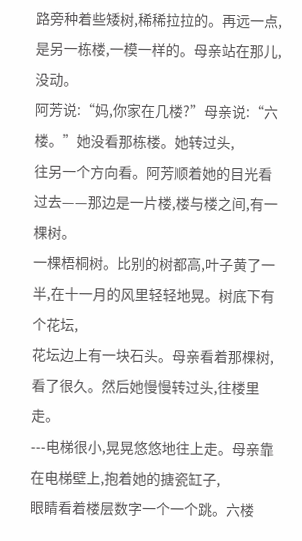路旁种着些矮树,稀稀拉拉的。再远一点,是另一栋楼,一模一样的。母亲站在那儿,没动。
阿芳说:“妈,你家在几楼?”母亲说:“六楼。”她没看那栋楼。她转过头,
往另一个方向看。阿芳顺着她的目光看过去——那边是一片楼,楼与楼之间,有一棵树。
一棵梧桐树。比别的树都高,叶子黄了一半,在十一月的风里轻轻地晃。树底下有个花坛,
花坛边上有一块石头。母亲看着那棵树,看了很久。然后她慢慢转过头,往楼里走。
---电梯很小,晃晃悠悠地往上走。母亲靠在电梯壁上,抱着她的搪瓷缸子,
眼睛看着楼层数字一个一个跳。六楼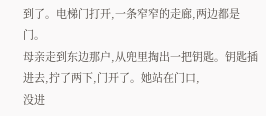到了。电梯门打开,一条窄窄的走廊,两边都是门。
母亲走到东边那户,从兜里掏出一把钥匙。钥匙插进去,拧了两下,门开了。她站在门口,
没进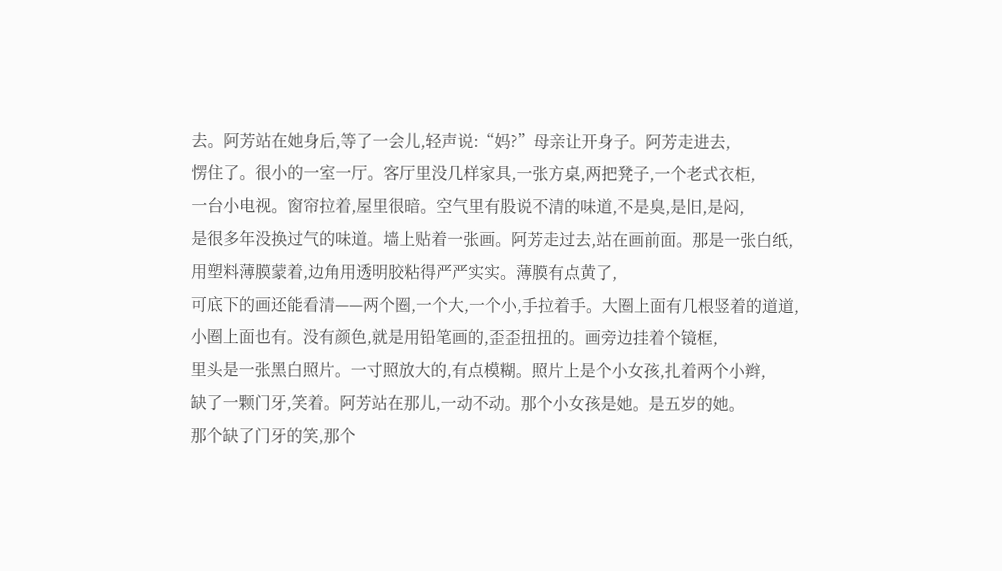去。阿芳站在她身后,等了一会儿,轻声说:“妈?”母亲让开身子。阿芳走进去,
愣住了。很小的一室一厅。客厅里没几样家具,一张方桌,两把凳子,一个老式衣柜,
一台小电视。窗帘拉着,屋里很暗。空气里有股说不清的味道,不是臭,是旧,是闷,
是很多年没换过气的味道。墙上贴着一张画。阿芳走过去,站在画前面。那是一张白纸,
用塑料薄膜蒙着,边角用透明胶粘得严严实实。薄膜有点黄了,
可底下的画还能看清——两个圈,一个大,一个小,手拉着手。大圈上面有几根竖着的道道,
小圈上面也有。没有颜色,就是用铅笔画的,歪歪扭扭的。画旁边挂着个镜框,
里头是一张黑白照片。一寸照放大的,有点模糊。照片上是个小女孩,扎着两个小辫,
缺了一颗门牙,笑着。阿芳站在那儿,一动不动。那个小女孩是她。是五岁的她。
那个缺了门牙的笑,那个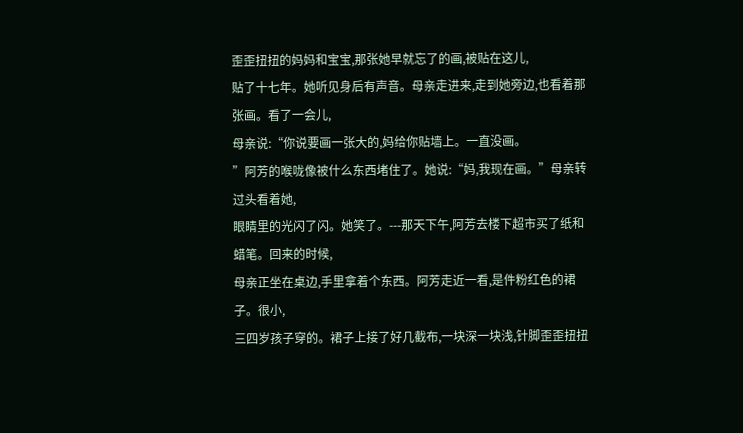歪歪扭扭的妈妈和宝宝,那张她早就忘了的画,被贴在这儿,
贴了十七年。她听见身后有声音。母亲走进来,走到她旁边,也看着那张画。看了一会儿,
母亲说:“你说要画一张大的,妈给你贴墙上。一直没画。
”阿芳的喉咙像被什么东西堵住了。她说:“妈,我现在画。”母亲转过头看着她,
眼睛里的光闪了闪。她笑了。---那天下午,阿芳去楼下超市买了纸和蜡笔。回来的时候,
母亲正坐在桌边,手里拿着个东西。阿芳走近一看,是件粉红色的裙子。很小,
三四岁孩子穿的。裙子上接了好几截布,一块深一块浅,针脚歪歪扭扭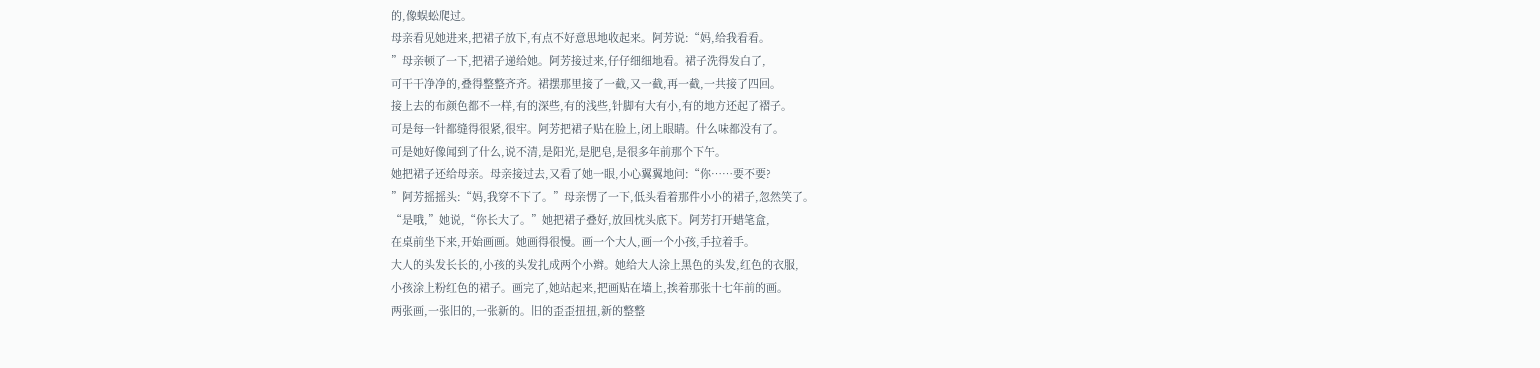的,像蜈蚣爬过。
母亲看见她进来,把裙子放下,有点不好意思地收起来。阿芳说:“妈,给我看看。
”母亲顿了一下,把裙子递给她。阿芳接过来,仔仔细细地看。裙子洗得发白了,
可干干净净的,叠得整整齐齐。裙摆那里接了一截,又一截,再一截,一共接了四回。
接上去的布颜色都不一样,有的深些,有的浅些,针脚有大有小,有的地方还起了褶子。
可是每一针都缝得很紧,很牢。阿芳把裙子贴在脸上,闭上眼睛。什么味都没有了。
可是她好像闻到了什么,说不清,是阳光,是肥皂,是很多年前那个下午。
她把裙子还给母亲。母亲接过去,又看了她一眼,小心翼翼地问:“你……要不要?
”阿芳摇摇头:“妈,我穿不下了。”母亲愣了一下,低头看着那件小小的裙子,忽然笑了。
“是哦,”她说,“你长大了。”她把裙子叠好,放回枕头底下。阿芳打开蜡笔盒,
在桌前坐下来,开始画画。她画得很慢。画一个大人,画一个小孩,手拉着手。
大人的头发长长的,小孩的头发扎成两个小辫。她给大人涂上黑色的头发,红色的衣服,
小孩涂上粉红色的裙子。画完了,她站起来,把画贴在墙上,挨着那张十七年前的画。
两张画,一张旧的,一张新的。旧的歪歪扭扭,新的整整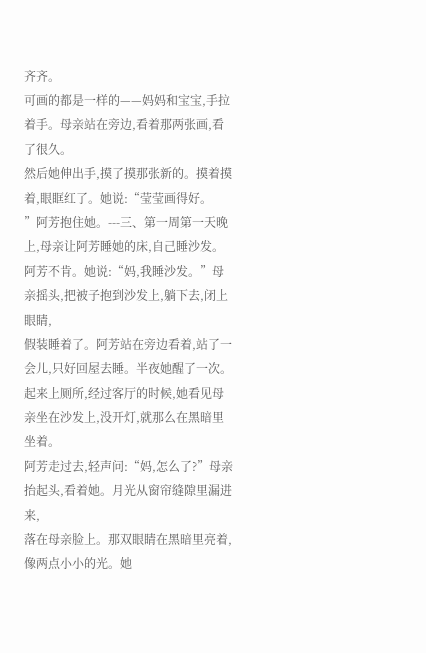齐齐。
可画的都是一样的——妈妈和宝宝,手拉着手。母亲站在旁边,看着那两张画,看了很久。
然后她伸出手,摸了摸那张新的。摸着摸着,眼眶红了。她说:“莹莹画得好。
”阿芳抱住她。---三、第一周第一天晚上,母亲让阿芳睡她的床,自己睡沙发。
阿芳不肯。她说:“妈,我睡沙发。”母亲摇头,把被子抱到沙发上,躺下去,闭上眼睛,
假装睡着了。阿芳站在旁边看着,站了一会儿,只好回屋去睡。半夜她醒了一次。
起来上厕所,经过客厅的时候,她看见母亲坐在沙发上,没开灯,就那么在黑暗里坐着。
阿芳走过去,轻声问:“妈,怎么了?”母亲抬起头,看着她。月光从窗帘缝隙里漏进来,
落在母亲脸上。那双眼睛在黑暗里亮着,像两点小小的光。她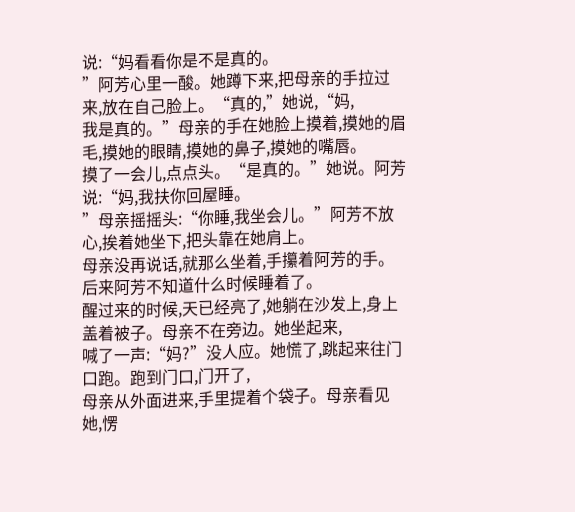说:“妈看看你是不是真的。
”阿芳心里一酸。她蹲下来,把母亲的手拉过来,放在自己脸上。“真的,”她说,“妈,
我是真的。”母亲的手在她脸上摸着,摸她的眉毛,摸她的眼睛,摸她的鼻子,摸她的嘴唇。
摸了一会儿,点点头。“是真的。”她说。阿芳说:“妈,我扶你回屋睡。
”母亲摇摇头:“你睡,我坐会儿。”阿芳不放心,挨着她坐下,把头靠在她肩上。
母亲没再说话,就那么坐着,手攥着阿芳的手。后来阿芳不知道什么时候睡着了。
醒过来的时候,天已经亮了,她躺在沙发上,身上盖着被子。母亲不在旁边。她坐起来,
喊了一声:“妈?”没人应。她慌了,跳起来往门口跑。跑到门口,门开了,
母亲从外面进来,手里提着个袋子。母亲看见她,愣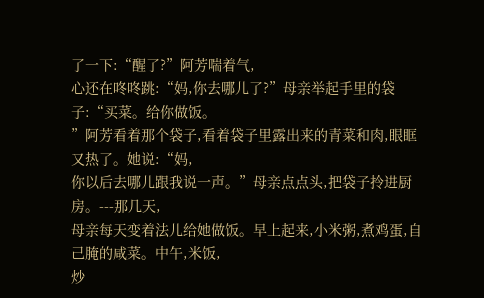了一下:“醒了?”阿芳喘着气,
心还在咚咚跳:“妈,你去哪儿了?”母亲举起手里的袋子:“买菜。给你做饭。
”阿芳看着那个袋子,看着袋子里露出来的青菜和肉,眼眶又热了。她说:“妈,
你以后去哪儿跟我说一声。”母亲点点头,把袋子拎进厨房。---那几天,
母亲每天变着法儿给她做饭。早上起来,小米粥,煮鸡蛋,自己腌的咸菜。中午,米饭,
炒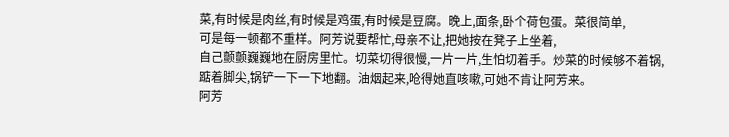菜,有时候是肉丝,有时候是鸡蛋,有时候是豆腐。晚上,面条,卧个荷包蛋。菜很简单,
可是每一顿都不重样。阿芳说要帮忙,母亲不让,把她按在凳子上坐着,
自己颤颤巍巍地在厨房里忙。切菜切得很慢,一片一片,生怕切着手。炒菜的时候够不着锅,
踮着脚尖,锅铲一下一下地翻。油烟起来,呛得她直咳嗽,可她不肯让阿芳来。
阿芳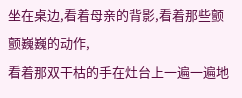坐在桌边,看着母亲的背影,看着那些颤颤巍巍的动作,
看着那双干枯的手在灶台上一遍一遍地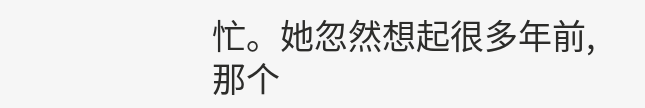忙。她忽然想起很多年前,
那个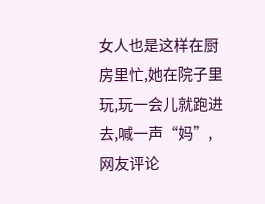女人也是这样在厨房里忙,她在院子里玩,玩一会儿就跑进去,喊一声“妈”,
网友评论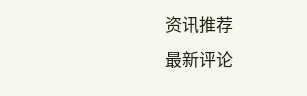资讯推荐
最新评论